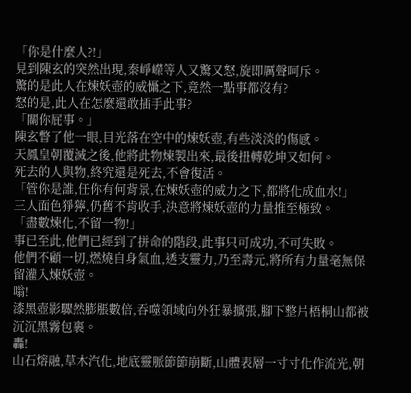「你是什麼人?!」
見到陳玄的突然出現,秦崢嶸等人又驚又怒,旋即厲聲呵斥。
驚的是此人在煉妖壺的威懾之下,竟然一點事都沒有?
怒的是,此人在怎麼還敢插手此事?
「關你屁事。」
陳玄瞥了他一眼,目光落在空中的煉妖壺,有些淡淡的傷感。
天鳳皇朝覆滅之後,他將此物煉製出來,最後扭轉乾坤又如何。
死去的人與物,終究還是死去,不會復活。
「管你是誰,任你有何背景,在煉妖壺的威力之下,都將化成血水!」
三人面色猙獰,仍舊不肯收手,決意將煉妖壺的力量推至極致。
「盡數煉化,不留一物!」
事已至此,他們已經到了拼命的階段,此事只可成功,不可失敗。
他們不顧一切,燃燒自身氣血,透支靈力,乃至壽元,將所有力量毫無保留灌入煉妖壺。
嗡!
漆黑壺影驟然膨脹數倍,吞噬領域向外狂暴擴張,腳下整片梧桐山都被沉沉黑霧包裹。
轟!
山石熔融,草木汽化,地底靈脈節節崩斷,山體表層一寸寸化作流光,朝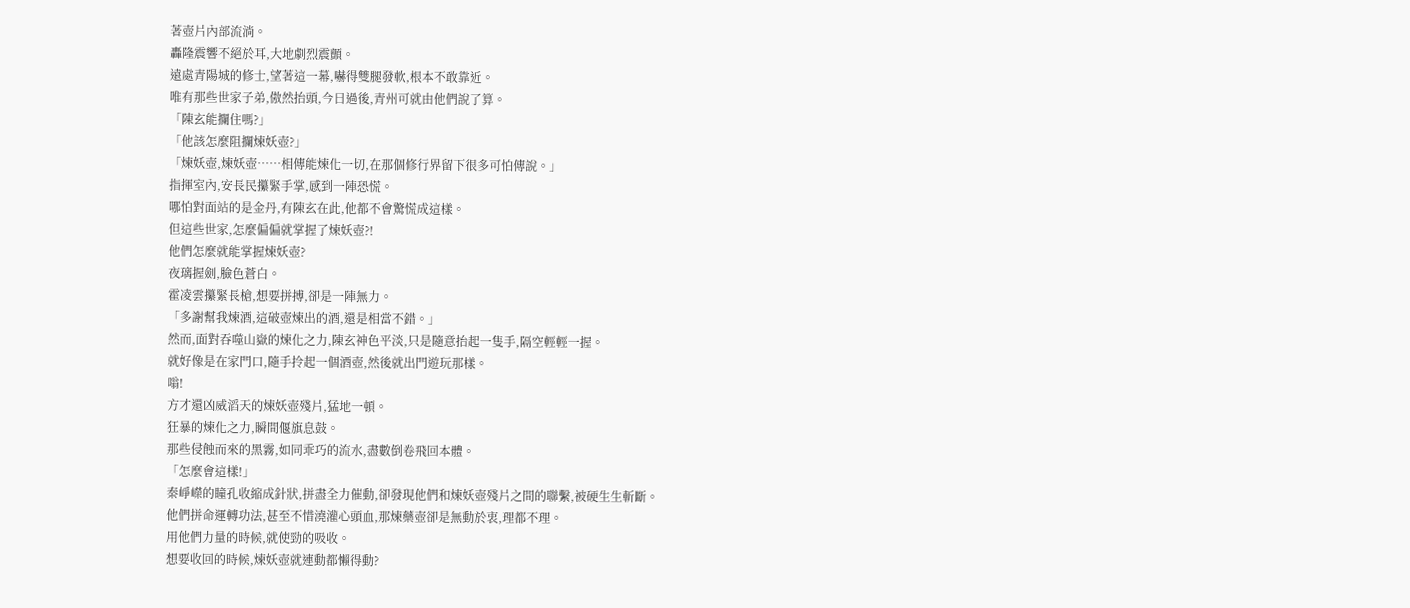著壺片內部流淌。
轟隆震響不絕於耳,大地劇烈震顫。
遠處青陽城的修士,望著這一幕,嚇得雙腿發軟,根本不敢靠近。
唯有那些世家子弟,傲然抬頭,今日過後,青州可就由他們說了算。
「陳玄能攔住嗎?」
「他該怎麼阻攔煉妖壺?」
「煉妖壺,煉妖壺……相傳能煉化一切,在那個修行界留下很多可怕傳說。」
指揮室內,安長民攥緊手掌,感到一陣恐慌。
哪怕對面站的是金丹,有陳玄在此,他都不會驚慌成這樣。
但這些世家,怎麼偏偏就掌握了煉妖壺?!
他們怎麼就能掌握煉妖壺?
夜璃握劍,臉色蒼白。
霍凌雲攥緊長槍,想要拼搏,卻是一陣無力。
「多謝幫我煉酒,這破壺煉出的酒,還是相當不錯。」
然而,面對吞噬山嶽的煉化之力,陳玄神色平淡,只是隨意抬起一隻手,隔空輕輕一握。
就好像是在家門口,隨手拎起一個酒壺,然後就出門遊玩那樣。
嗡!
方才還凶威滔天的煉妖壺殘片,猛地一頓。
狂暴的煉化之力,瞬間偃旗息鼓。
那些侵蝕而來的黑霧,如同乖巧的流水,盡數倒卷飛回本體。
「怎麼會這樣!」
秦崢嶸的瞳孔收縮成針狀,拼盡全力催動,卻發現他們和煉妖壺殘片之間的聯繫,被硬生生斬斷。
他們拼命運轉功法,甚至不惜澆灌心頭血,那煉藥壺卻是無動於衷,理都不理。
用他們力量的時候,就使勁的吸收。
想要收回的時候,煉妖壺就連動都懶得動?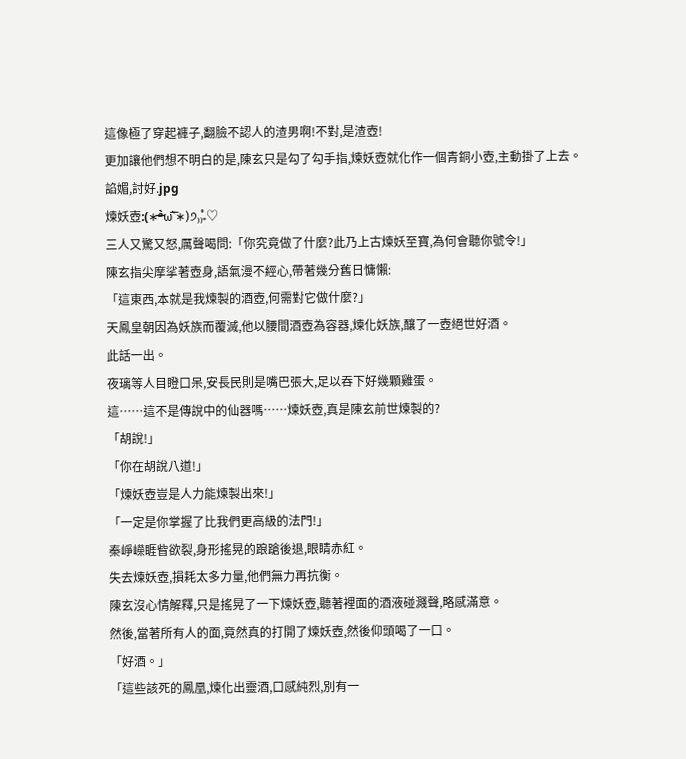這像極了穿起褲子,翻臉不認人的渣男啊!不對,是渣壺!
更加讓他們想不明白的是,陳玄只是勾了勾手指,煉妖壺就化作一個青銅小壺,主動掛了上去。
諂媚,討好.jpg
煉妖壺:(∗ᵒ̶̷̀ω˂̶́∗)੭₎₎̊₊♡
三人又驚又怒,厲聲喝問:「你究竟做了什麼?此乃上古煉妖至寶,為何會聽你號令!」
陳玄指尖摩挲著壺身,語氣漫不經心,帶著幾分舊日慵懶:
「這東西,本就是我煉製的酒壺,何需對它做什麼?」
天鳳皇朝因為妖族而覆滅,他以腰間酒壺為容器,煉化妖族,釀了一壺絕世好酒。
此話一出。
夜璃等人目瞪口呆,安長民則是嘴巴張大,足以吞下好幾顆雞蛋。
這……這不是傳說中的仙器嗎……煉妖壺,真是陳玄前世煉製的?
「胡說!」
「你在胡說八道!」
「煉妖壺豈是人力能煉製出來!」
「一定是你掌握了比我們更高級的法門!」
秦崢嶸睚眥欲裂,身形搖晃的踉蹌後退,眼睛赤紅。
失去煉妖壺,損耗太多力量,他們無力再抗衡。
陳玄沒心情解釋,只是搖晃了一下煉妖壺,聽著裡面的酒液碰濺聲,略感滿意。
然後,當著所有人的面,竟然真的打開了煉妖壺,然後仰頭喝了一口。
「好酒。」
「這些該死的鳳凰,煉化出靈酒,口感純烈,別有一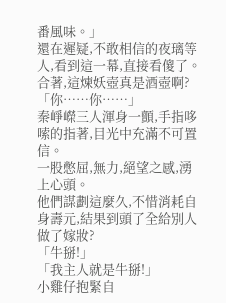番風味。」
還在遲疑,不敢相信的夜璃等人,看到這一幕,直接看傻了。
合著,這煉妖壺真是酒壺啊?
「你……你……」
秦崢嶸三人渾身一顫,手指哆嗦的指著,目光中充滿不可置信。
一股憋屈,無力,絕望之感,湧上心頭。
他們謀劃這麼久,不惜消耗自身壽元,結果到頭了全給別人做了嫁妝?
「牛掰!」
「我主人就是牛掰!」
小雞仔抱緊自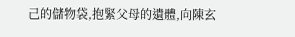己的儲物袋,抱緊父母的遺體,向陳玄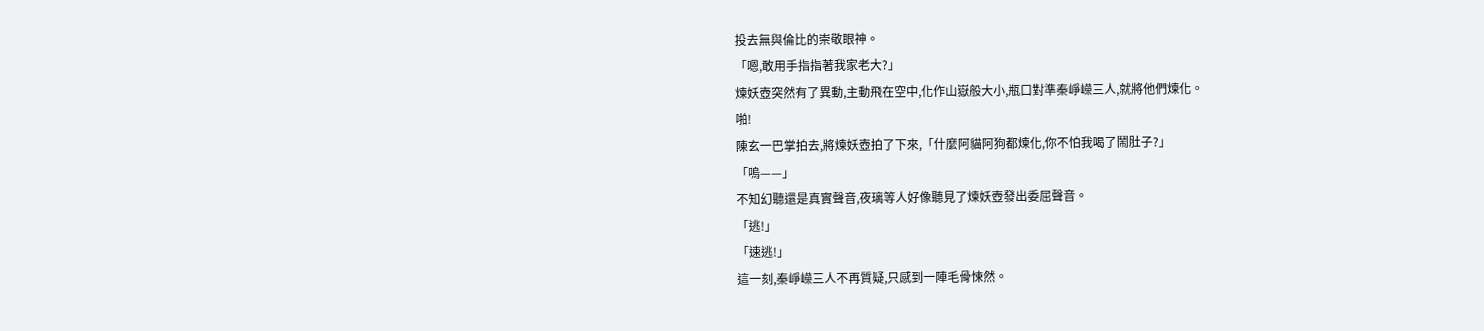投去無與倫比的崇敬眼神。
「嗯,敢用手指指著我家老大?」
煉妖壺突然有了異動,主動飛在空中,化作山嶽般大小,瓶口對準秦崢嶸三人,就將他們煉化。
啪!
陳玄一巴掌拍去,將煉妖壺拍了下來,「什麼阿貓阿狗都煉化,你不怕我喝了鬧肚子?」
「嗚——」
不知幻聽還是真實聲音,夜璃等人好像聽見了煉妖壺發出委屈聲音。
「逃!」
「速逃!」
這一刻,秦崢嶸三人不再質疑,只感到一陣毛骨悚然。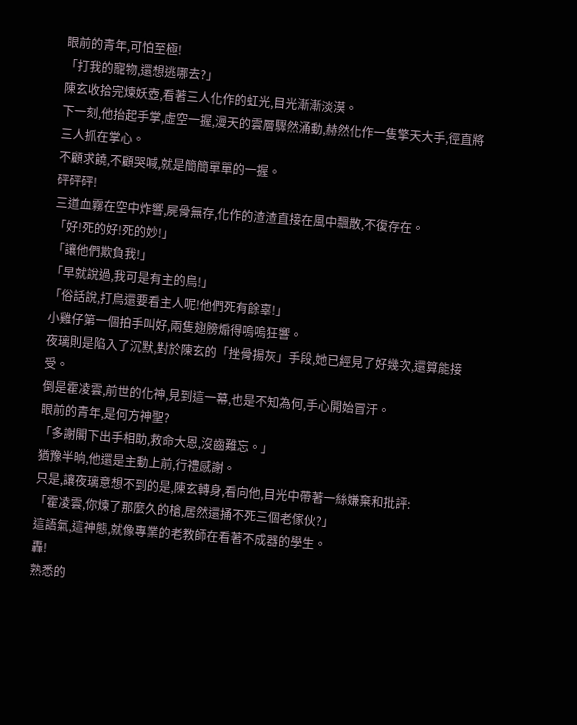眼前的青年,可怕至極!
「打我的寵物,還想逃哪去?」
陳玄收拾完煉妖壺,看著三人化作的虹光,目光漸漸淡漠。
下一刻,他抬起手掌,虛空一握,漫天的雲層驟然涌動,赫然化作一隻擎天大手,徑直將三人抓在掌心。
不顧求饒,不顧哭喊,就是簡簡單單的一握。
砰砰砰!
三道血霧在空中炸響,屍骨無存,化作的渣渣直接在風中飄散,不復存在。
「好!死的好!死的妙!」
「讓他們欺負我!」
「早就說過,我可是有主的鳥!」
「俗話說,打鳥還要看主人呢!他們死有餘辜!」
小雞仔第一個拍手叫好,兩隻翅膀煽得嗚嗚狂響。
夜璃則是陷入了沉默,對於陳玄的「挫骨揚灰」手段,她已經見了好幾次,還算能接受。
倒是霍凌雲,前世的化神,見到這一幕,也是不知為何,手心開始冒汗。
眼前的青年,是何方神聖?
「多謝閣下出手相助,救命大恩,沒齒難忘。」
猶豫半晌,他還是主動上前,行禮感謝。
只是,讓夜璃意想不到的是,陳玄轉身,看向他,目光中帶著一絲嫌棄和批評:
「霍凌雲,你煉了那麼久的槍,居然還捅不死三個老傢伙?」
這語氣,這神態,就像專業的老教師在看著不成器的學生。
轟!
熟悉的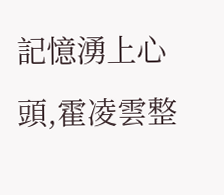記憶湧上心頭,霍凌雲整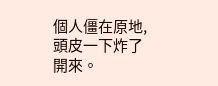個人僵在原地,頭皮一下炸了開來。